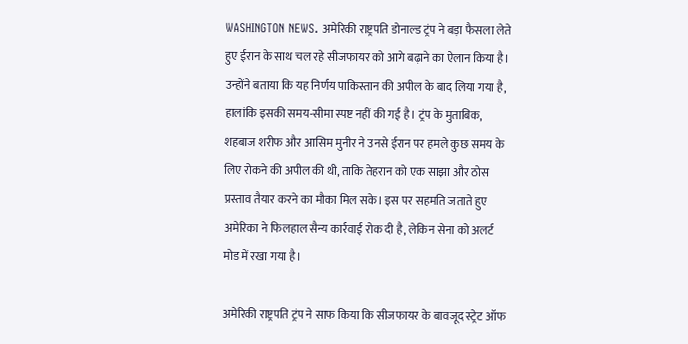WASHINGTON NEWS. अमेरिकी राष्ट्रपति डोनाल्ड ट्रंप ने बड़ा फैसला लेते हुए ईरान के साथ चल रहे सीजफायर को आगे बढ़ाने का ऐलान किया है। उन्होंने बताया कि यह निर्णय पाकिस्तान की अपील के बाद लिया गया है, हालांकि इसकी समय-सीमा स्पष्ट नहीं की गई है। ट्रंप के मुताबिक, शहबाज शरीफ और आसिम मुनीर ने उनसे ईरान पर हमले कुछ समय के लिए रोकने की अपील की थी, ताकि तेहरान को एक साझा और ठोस प्रस्ताव तैयार करने का मौका मिल सके। इस पर सहमति जताते हुए अमेरिका ने फिलहाल सैन्य कार्रवाई रोक दी है, लेकिन सेना को अलर्ट मोड में रखा गया है।

अमेरिकी राष्ट्रपति ट्रंप ने साफ किया कि सीजफायर के बावजूद स्ट्रेट ऑफ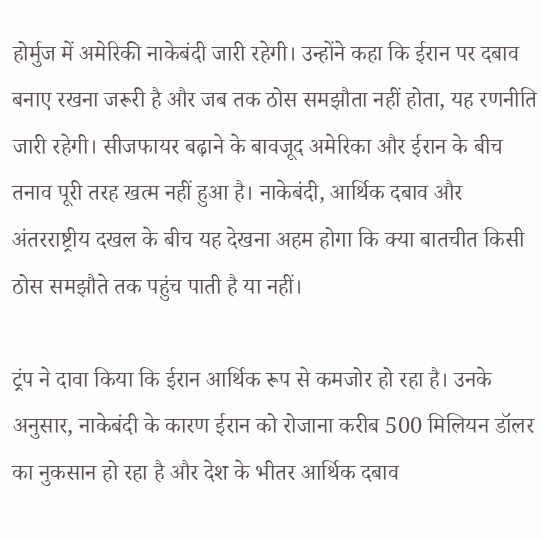होर्मुज में अमेरिकी नाकेबंदी जारी रहेगी। उन्होंने कहा कि ईरान पर दबाव बनाए रखना जरूरी है और जब तक ठोस समझौता नहीं होता, यह रणनीति जारी रहेगी। सीजफायर बढ़ाने के बावजूद अमेरिका और ईरान के बीच तनाव पूरी तरह खत्म नहीं हुआ है। नाकेबंदी, आर्थिक दबाव और अंतरराष्ट्रीय दखल के बीच यह देखना अहम होगा कि क्या बातचीत किसी ठोस समझौते तक पहुंच पाती है या नहीं।

ट्रंप ने दावा किया कि ईरान आर्थिक रूप से कमजोर हो रहा है। उनके अनुसार, नाकेबंदी के कारण ईरान को रोजाना करीब 500 मिलियन डॉलर का नुकसान हो रहा है और देश के भीतर आर्थिक दबाव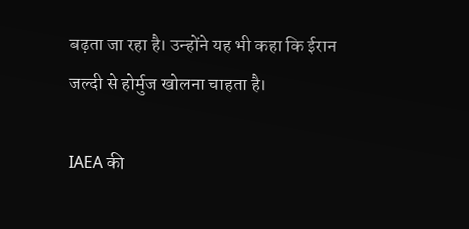बढ़ता जा रहा है। उन्होंने यह भी कहा कि ईरान जल्दी से होर्मुज खोलना चाहता है।

IAEA की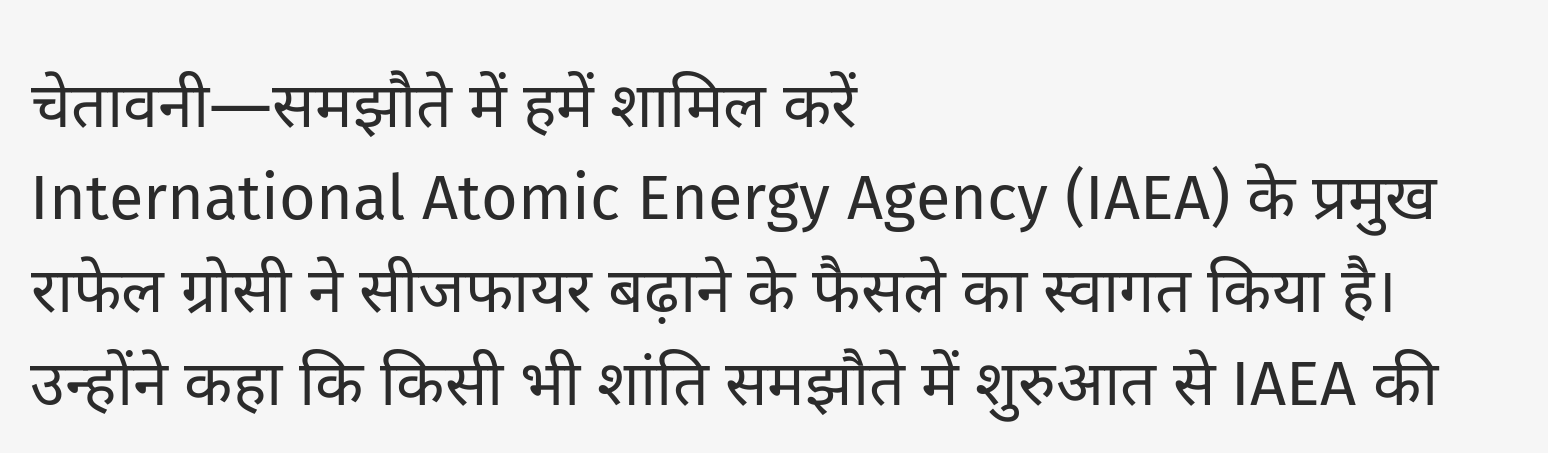चेतावनी—समझौते में हमें शामिल करें
International Atomic Energy Agency (IAEA) के प्रमुख राफेल ग्रोसी ने सीजफायर बढ़ाने के फैसले का स्वागत किया है। उन्होंने कहा कि किसी भी शांति समझौते में शुरुआत से IAEA की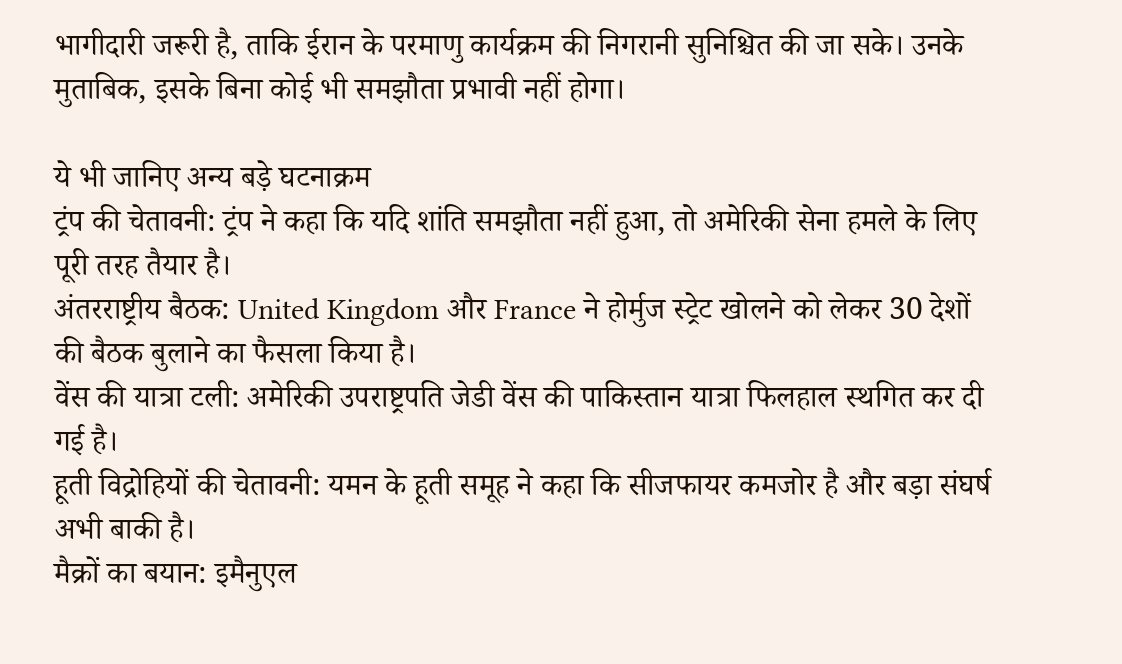भागीदारी जरूरी है, ताकि ईरान के परमाणु कार्यक्रम की निगरानी सुनिश्चित की जा सके। उनके मुताबिक, इसके बिना कोई भी समझौता प्रभावी नहीं होगा।

ये भी जानिए अन्य बड़े घटनाक्रम
ट्रंप की चेतावनी: ट्रंप ने कहा कि यदि शांति समझौता नहीं हुआ, तो अमेरिकी सेना हमले के लिए पूरी तरह तैयार है।
अंतरराष्ट्रीय बैठक: United Kingdom और France ने होर्मुज स्ट्रेट खोलने को लेकर 30 देशों की बैठक बुलाने का फैसला किया है।
वेंस की यात्रा टली: अमेरिकी उपराष्ट्रपति जेडी वेंस की पाकिस्तान यात्रा फिलहाल स्थगित कर दी गई है।
हूती विद्रोहियों की चेतावनी: यमन के हूती समूह ने कहा कि सीजफायर कमजोर है और बड़ा संघर्ष अभी बाकी है।
मैक्रों का बयान: इमैनुएल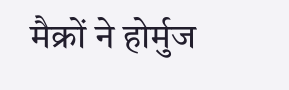मैक्रों ने होर्मुज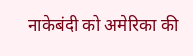नाकेबंदी को अमेरिका की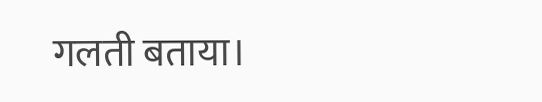गलती बताया।